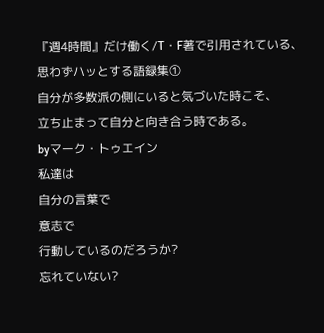『週4時間』だけ働く/T・F著で引用されている、
思わずハッとする語録集①
自分が多数派の側にいると気づいた時こそ、
立ち止まって自分と向き合う時である。
byマーク・トゥエイン
私達は
自分の言葉で
意志で
行動しているのだろうか?
忘れていない?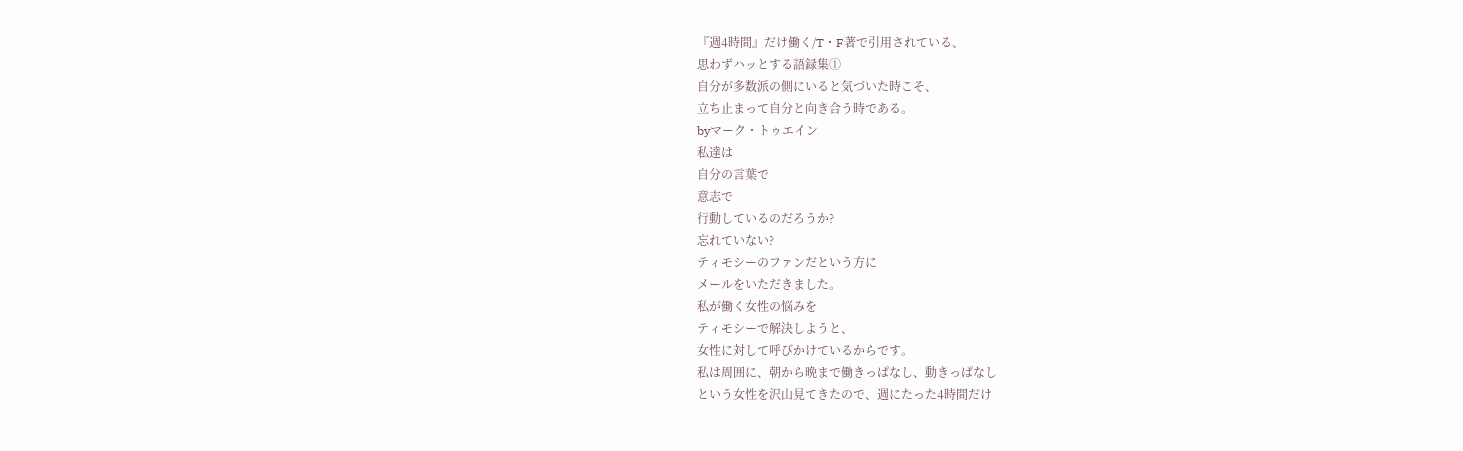『週4時間』だけ働く/T・F著で引用されている、
思わずハッとする語録集①
自分が多数派の側にいると気づいた時こそ、
立ち止まって自分と向き合う時である。
byマーク・トゥエイン
私達は
自分の言葉で
意志で
行動しているのだろうか?
忘れていない?
ティモシーのファンだという方に
メールをいただきました。
私が働く女性の悩みを
ティモシーで解決しようと、
女性に対して呼びかけているからです。
私は周囲に、朝から晩まで働きっぱなし、動きっぱなし
という女性を沢山見てきたので、週にたった4時間だけ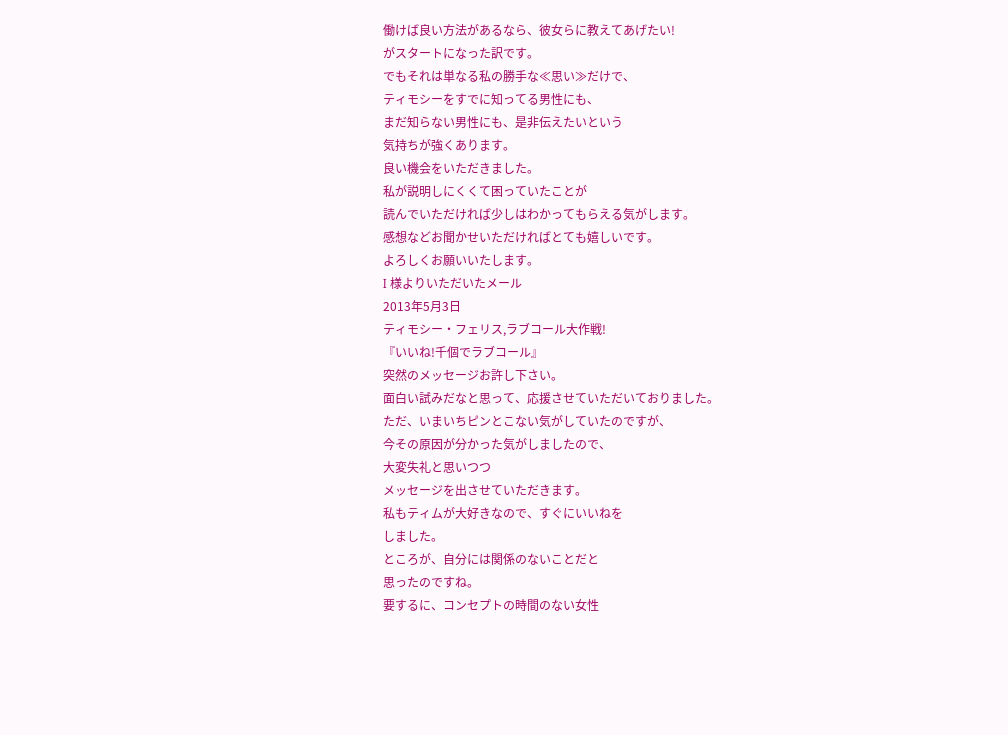働けば良い方法があるなら、彼女らに教えてあげたい!
がスタートになった訳です。
でもそれは単なる私の勝手な≪思い≫だけで、
ティモシーをすでに知ってる男性にも、
まだ知らない男性にも、是非伝えたいという
気持ちが強くあります。
良い機会をいただきました。
私が説明しにくくて困っていたことが
読んでいただければ少しはわかってもらえる気がします。
感想などお聞かせいただければとても嬉しいです。
よろしくお願いいたします。
I 様よりいただいたメール
2013年5月3日
ティモシー・フェリス,ラブコール大作戦!
『いいね!千個でラブコール』
突然のメッセージお許し下さい。
面白い試みだなと思って、応援させていただいておりました。
ただ、いまいちピンとこない気がしていたのですが、
今その原因が分かった気がしましたので、
大変失礼と思いつつ
メッセージを出させていただきます。
私もティムが大好きなので、すぐにいいねを
しました。
ところが、自分には関係のないことだと
思ったのですね。
要するに、コンセプトの時間のない女性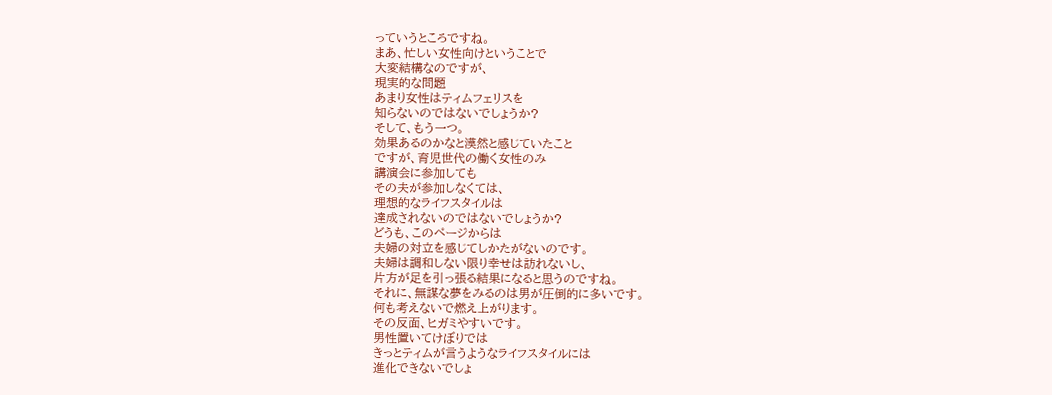っていうところですね。
まあ、忙しい女性向けということで
大変結構なのですが、
現実的な問題
あまり女性はティムフェリスを
知らないのではないでしょうか?
そして、もう一つ。
効果あるのかなと漠然と感じていたこと
ですが、育児世代の働く女性のみ
講演会に参加しても
その夫が参加しなくては、
理想的なライフスタイルは
達成されないのではないでしょうか?
どうも、このページからは
夫婦の対立を感じてしかたがないのです。
夫婦は調和しない限り幸せは訪れないし、
片方が足を引っ張る結果になると思うのですね。
それに、無謀な夢をみるのは男が圧倒的に多いです。
何も考えないで燃え上がります。
その反面、ヒガミやすいです。
男性置いてけぼりでは
きっとティムが言うようなライフスタイルには
進化できないでしょ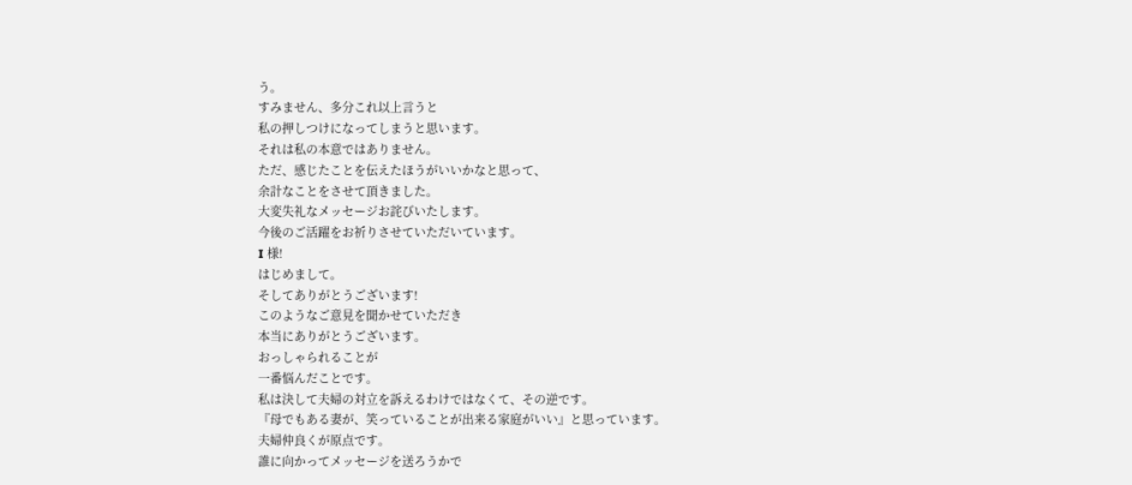う。
すみません、多分これ以上言うと
私の押しつけになってしまうと思います。
それは私の本意ではありません。
ただ、感じたことを伝えたほうがいいかなと思って、
余計なことをさせて頂きました。
大変失礼なメッセージお詫びいたします。
今後のご活躍をお祈りさせていただいています。
I 様!
はじめまして。
そしてありがとうございます!
このようなご意見を聞かせていただき
本当にありがとうございます。
おっしゃられることが
一番悩んだことです。
私は決して夫婦の対立を訴えるわけではなくて、その逆です。
『母でもある妻が、笑っていることが出来る家庭がいい』と思っています。
夫婦仲良くが原点です。
誰に向かってメッセージを送ろうかで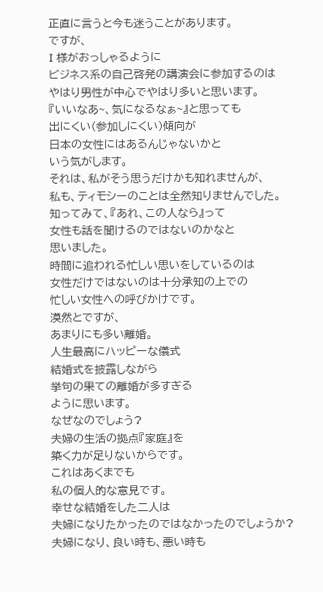正直に言うと今も迷うことがあります。
ですが、
I 様がおっしゃるように
ビジネス系の自己啓発の講演会に参加するのは
やはり男性が中心でやはり多いと思います。
『いいなあ~、気になるなぁ~』と思っても
出にくい(参加しにくい)傾向が
日本の女性にはあるんじゃないかと
いう気がします。
それは、私がそう思うだけかも知れませんが、
私も、ティモシーのことは全然知りませんでした。
知ってみて、『あれ、この人なら』って
女性も話を聞けるのではないのかなと
思いました。
時間に追われる忙しい思いをしているのは
女性だけではないのは十分承知の上での
忙しい女性への呼びかけです。
漠然とですが、
あまりにも多い離婚。
人生最高にハッピーな儀式
結婚式を披露しながら
挙句の果ての離婚が多すぎる
ように思います。
なぜなのでしょう?
夫婦の生活の拠点『家庭』を
築く力が足りないからです。
これはあくまでも
私の個人的な意見です。
幸せな結婚をした二人は
夫婦になりたかったのではなかったのでしょうか?
夫婦になり、良い時も、悪い時も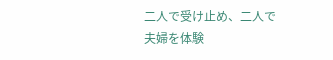二人で受け止め、二人で夫婦を体験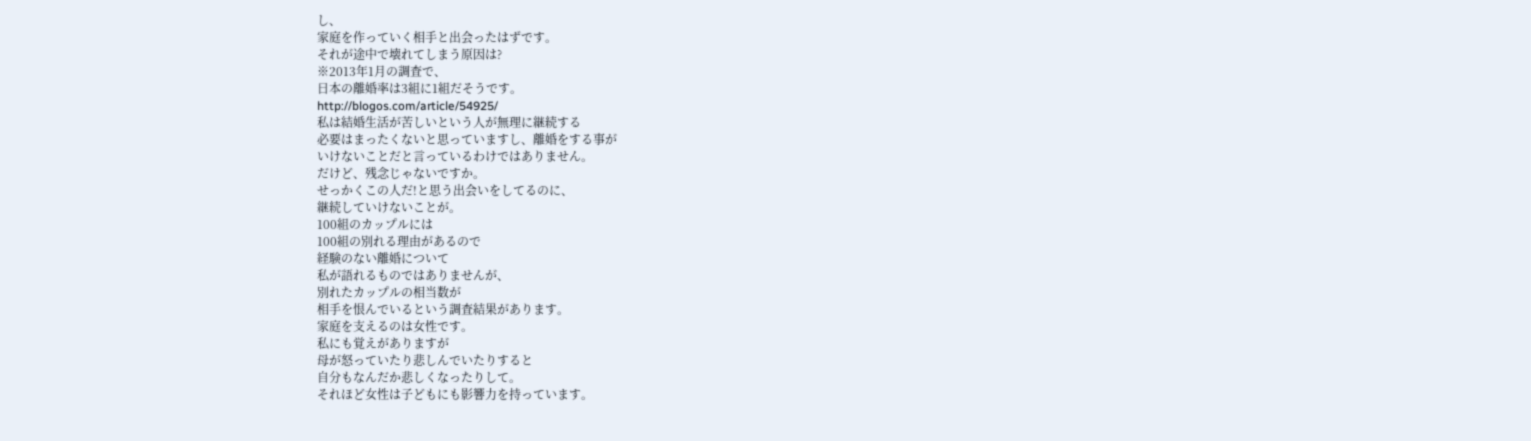し、
家庭を作っていく相手と出会ったはずです。
それが途中で壊れてしまう原因は?
※2013年1月の調査で、
日本の離婚率は3組に1組だそうです。
http://blogos.com/article/54925/
私は結婚生活が苦しいという人が無理に継続する
必要はまったくないと思っていますし、離婚をする事が
いけないことだと言っているわけではありません。
だけど、残念じゃないですか。
せっかくこの人だ!と思う出会いをしてるのに、
継続していけないことが。
100組のカップルには
100組の別れる理由があるので
経験のない離婚について
私が語れるものではありませんが、
別れたカップルの相当数が
相手を恨んでいるという調査結果があります。
家庭を支えるのは女性です。
私にも覚えがありますが
母が怒っていたり悲しんでいたりすると
自分もなんだか悲しくなったりして。
それほど女性は子どもにも影響力を持っています。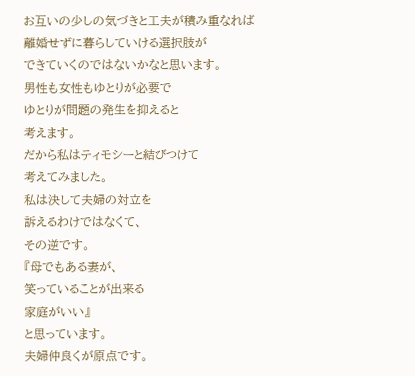お互いの少しの気づきと工夫が積み重なれば
離婚せずに暮らしていける選択肢が
できていくのではないかなと思います。
男性も女性もゆとりが必要で
ゆとりが問題の発生を抑えると
考えます。
だから私はティモシーと結びつけて
考えてみました。
私は決して夫婦の対立を
訴えるわけではなくて、
その逆です。
『母でもある妻が、
笑っていることが出来る
家庭がいい』
と思っています。
夫婦仲良くが原点です。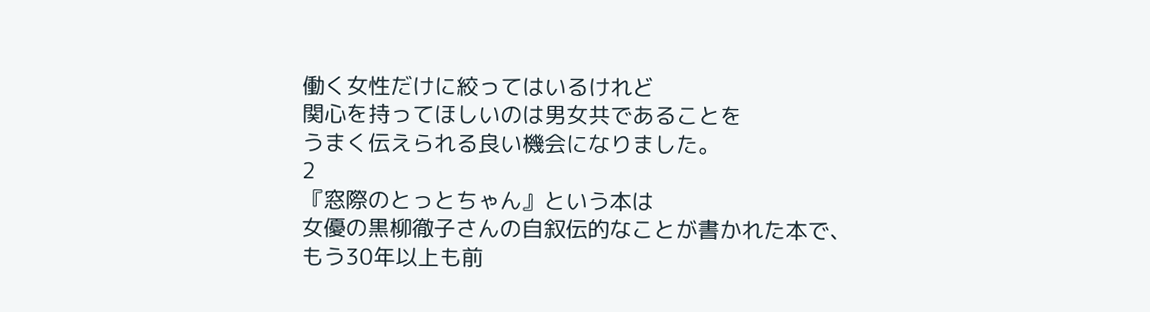働く女性だけに絞ってはいるけれど
関心を持ってほしいのは男女共であることを
うまく伝えられる良い機会になりました。
2
『窓際のとっとちゃん』という本は
女優の黒柳徹子さんの自叙伝的なことが書かれた本で、
もう30年以上も前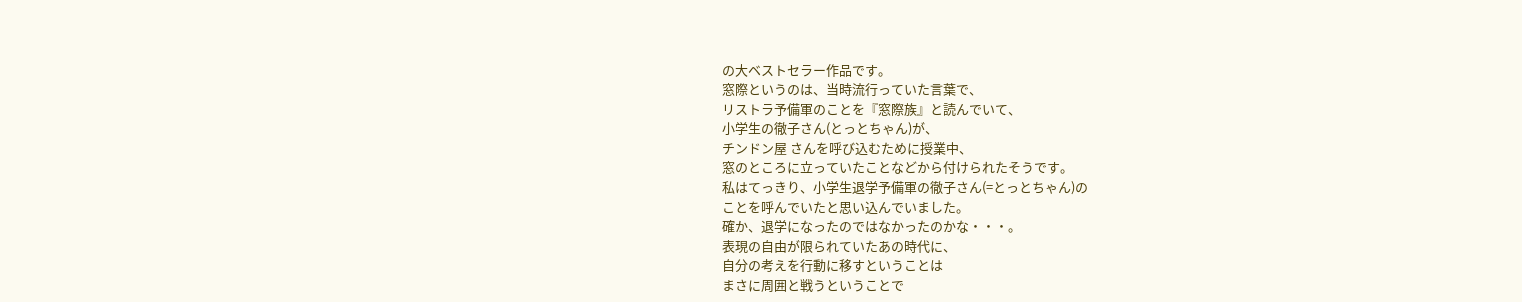の大ベストセラー作品です。
窓際というのは、当時流行っていた言葉で、
リストラ予備軍のことを『窓際族』と読んでいて、
小学生の徹子さん(とっとちゃん)が、
チンドン屋 さんを呼び込むために授業中、
窓のところに立っていたことなどから付けられたそうです。
私はてっきり、小学生退学予備軍の徹子さん(=とっとちゃん)の
ことを呼んでいたと思い込んでいました。
確か、退学になったのではなかったのかな・・・。
表現の自由が限られていたあの時代に、
自分の考えを行動に移すということは
まさに周囲と戦うということで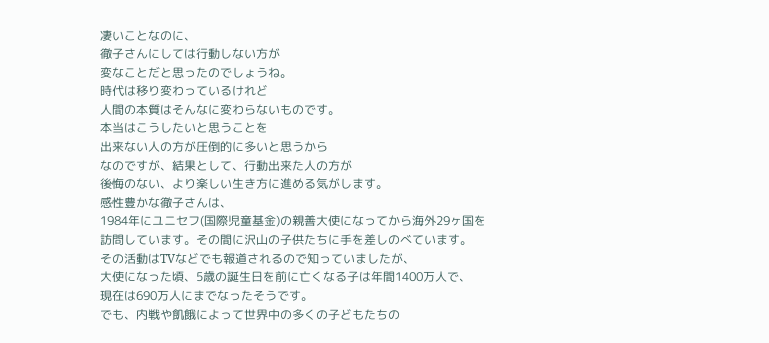凄いことなのに、
徹子さんにしては行動しない方が
変なことだと思ったのでしょうね。
時代は移り変わっているけれど
人間の本質はそんなに変わらないものです。
本当はこうしたいと思うことを
出来ない人の方が圧倒的に多いと思うから
なのですが、結果として、行動出来た人の方が
後悔のない、より楽しい生き方に進める気がします。
感性豊かな徹子さんは、
1984年にユニセフ(国際児童基金)の親善大使になってから海外29ヶ国を
訪問しています。その間に沢山の子供たちに手を差しのべています。
その活動はTVなどでも報道されるので知っていましたが、
大使になった頃、5歳の誕生日を前に亡くなる子は年間1400万人で、
現在は690万人にまでなったそうです。
でも、内戦や飢餓によって世界中の多くの子どもたちの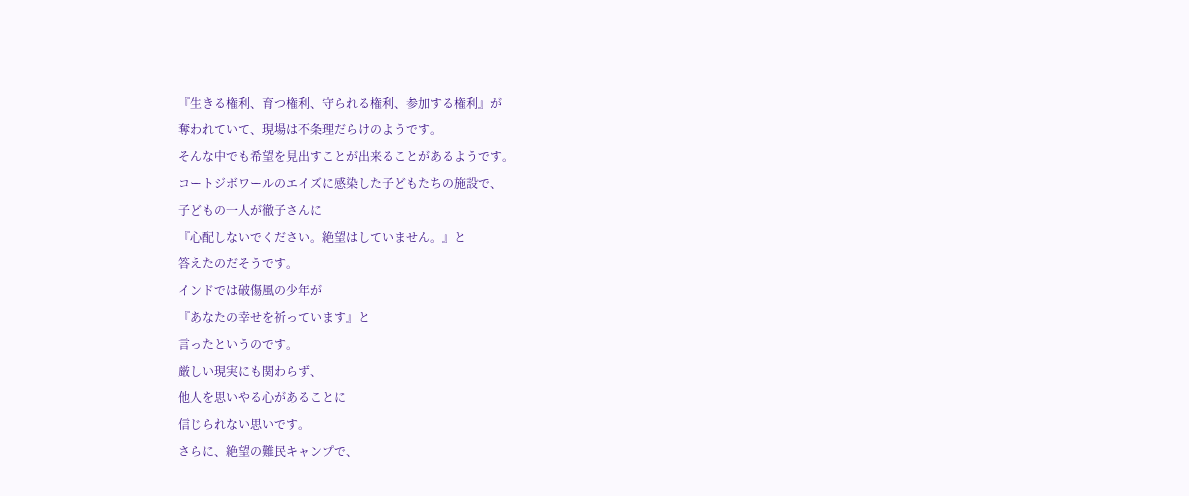『生きる権利、育つ権利、守られる権利、参加する権利』が
奪われていて、現場は不条理だらけのようです。
そんな中でも希望を見出すことが出来ることがあるようです。
コートジボワールのエイズに感染した子どもたちの施設で、
子どもの一人が徹子さんに
『心配しないでください。絶望はしていません。』と
答えたのだそうです。
インドでは破傷風の少年が
『あなたの幸せを祈っています』と
言ったというのです。
厳しい現実にも関わらず、
他人を思いやる心があることに
信じられない思いです。
さらに、絶望の難民キャンプで、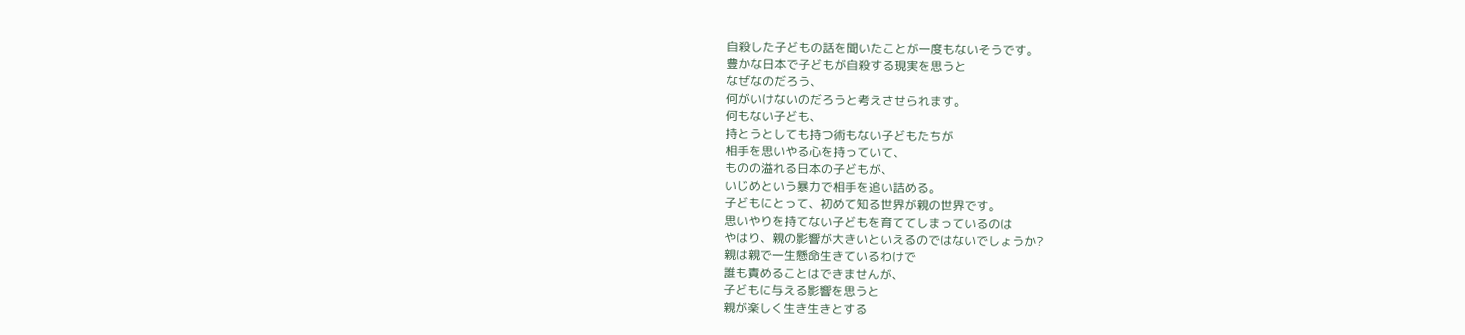自殺した子どもの話を聞いたことが一度もないそうです。
豊かな日本で子どもが自殺する現実を思うと
なぜなのだろう、
何がいけないのだろうと考えさせられます。
何もない子ども、
持とうとしても持つ術もない子どもたちが
相手を思いやる心を持っていて、
ものの溢れる日本の子どもが、
いじめという暴力で相手を追い詰める。
子どもにとって、初めて知る世界が親の世界です。
思いやりを持てない子どもを育ててしまっているのは
やはり、親の影響が大きいといえるのではないでしょうか?
親は親で一生懸命生きているわけで
誰も責めることはできませんが、
子どもに与える影響を思うと
親が楽しく生き生きとする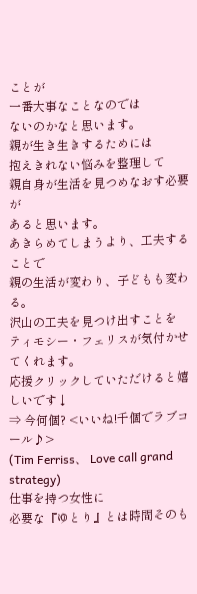ことが
一番大事なことなのでは
ないのかなと思います。
親が生き生きするためには
抱えきれない悩みを整理して
親自身が生活を見つめなおす必要が
あると思います。
あきらめてしまうより、工夫することで
親の生活が変わり、子どもも変わる。
沢山の工夫を見つけ出すことを
ティモシー・フェリスが気付かせてくれます。
応援クリックしていただけると嬉しいです↓
⇒ 今何個? <いいね!千個でラブコール♪>
(Tim Ferriss、 Love call grand strategy)
仕事を持つ女性に
必要な『ゆとり』とは時間そのも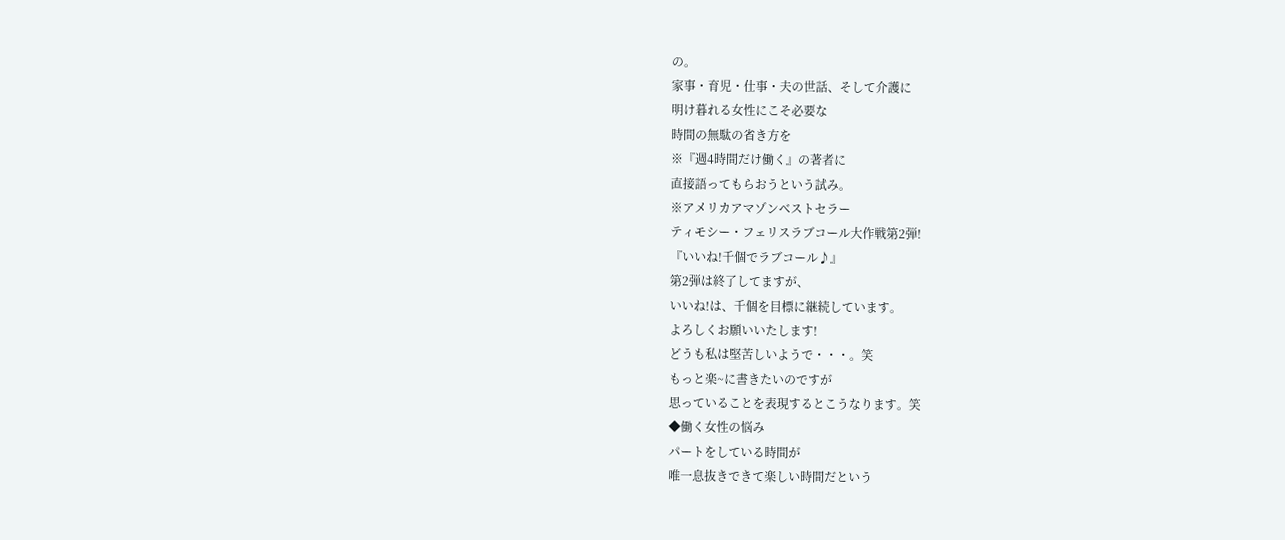の。
家事・育児・仕事・夫の世話、そして介護に
明け暮れる女性にこそ必要な
時間の無駄の省き方を
※『週4時間だけ働く』の著者に
直接語ってもらおうという試み。
※アメリカアマゾンベストセラー
ティモシー・フェリスラブコール大作戦第2弾!
『いいね!千個でラブコール♪』
第2弾は終了してますが、
いいね!は、千個を目標に継続しています。
よろしくお願いいたします!
どうも私は堅苦しいようで・・・。笑
もっと楽~に書きたいのですが
思っていることを表現するとこうなります。笑
◆働く女性の悩み
パートをしている時間が
唯一息抜きできて楽しい時間だという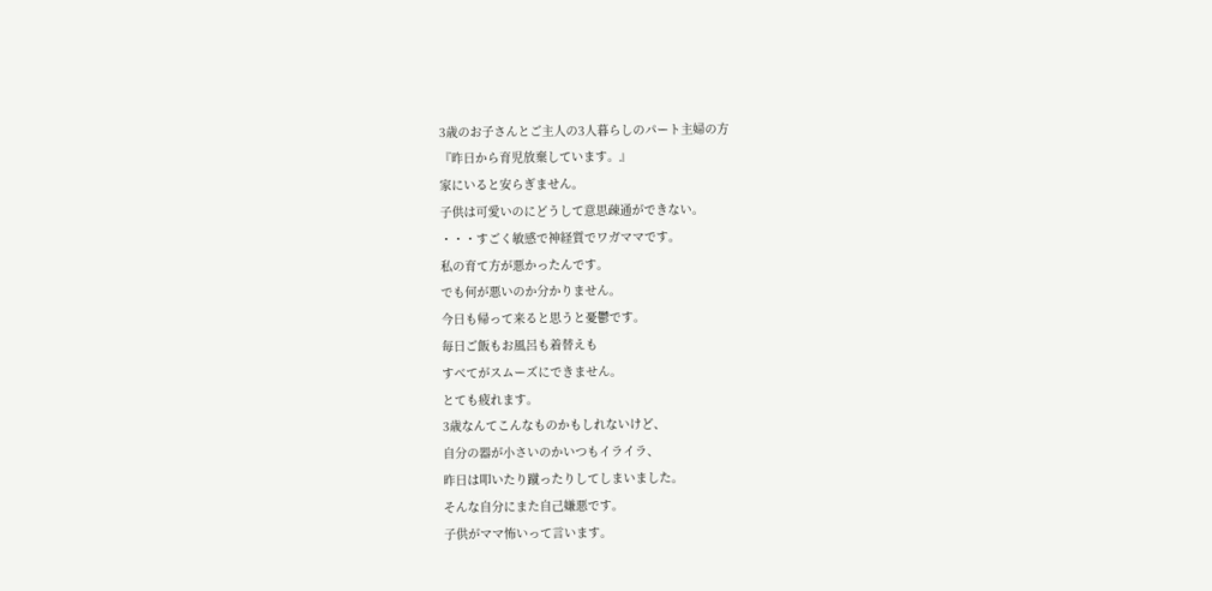3歳のお子さんとご主人の3人暮らしのパート主婦の方
『昨日から育児放棄しています。』
家にいると安らぎません。
子供は可愛いのにどうして意思疎通ができない。
・・・すごく敏感で神経質でワガママです。
私の育て方が悪かったんです。
でも何が悪いのか分かりません。
今日も帰って来ると思うと憂鬱です。
毎日ご飯もお風呂も着替えも
すべてがスムーズにできません。
とても疲れます。
3歳なんてこんなものかもしれないけど、
自分の器が小さいのかいつもイライラ、
昨日は叩いたり蹴ったりしてしまいました。
そんな自分にまた自己嫌悪です。
子供がママ怖いって言います。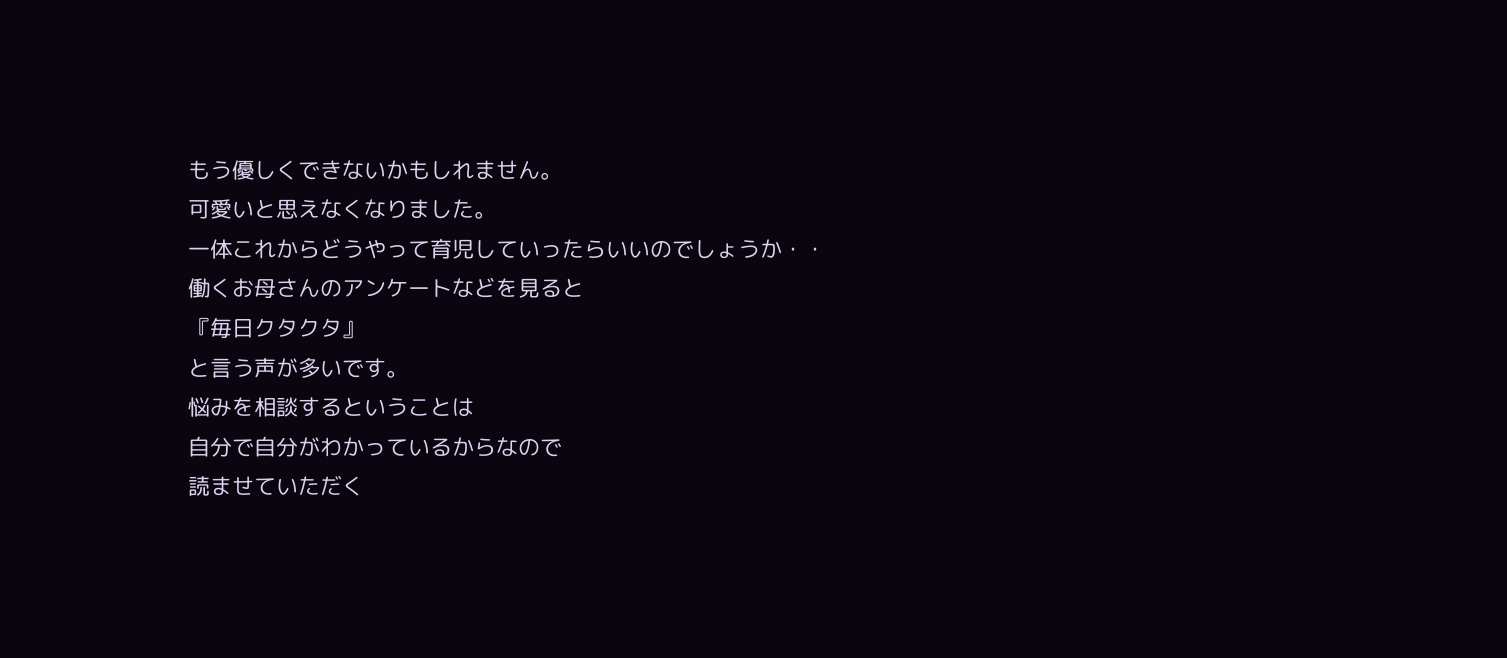もう優しくできないかもしれません。
可愛いと思えなくなりました。
一体これからどうやって育児していったらいいのでしょうか・・
働くお母さんのアンケートなどを見ると
『毎日クタクタ』
と言う声が多いです。
悩みを相談するということは
自分で自分がわかっているからなので
読ませていただく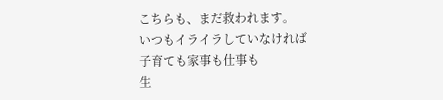こちらも、まだ救われます。
いつもイライラしていなければ
子育ても家事も仕事も
生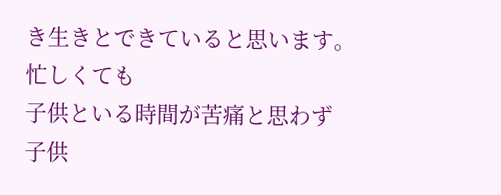き生きとできていると思います。
忙しくても
子供といる時間が苦痛と思わず
子供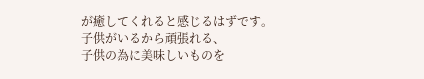が癒してくれると感じるはずです。
子供がいるから頑張れる、
子供の為に美味しいものを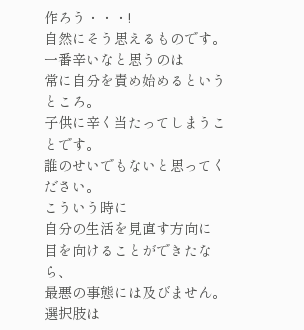作ろう・・・!
自然にそう思えるものです。
一番辛いなと思うのは
常に自分を責め始めるというところ。
子供に辛く当たってしまうことです。
誰のせいでもないと思ってください。
こういう時に
自分の生活を見直す方向に
目を向けることができたなら、
最悪の事態には及びません。
選択肢は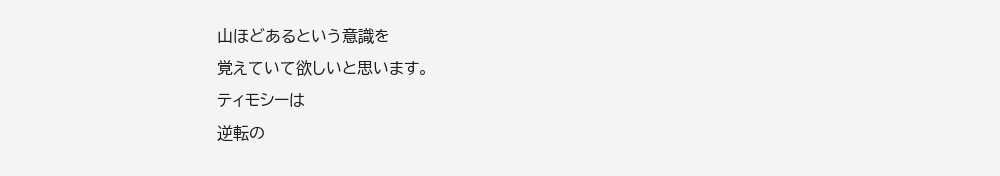山ほどあるという意識を
覚えていて欲しいと思います。
ティモシーは
逆転の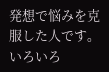発想で悩みを克服した人です。
いろいろ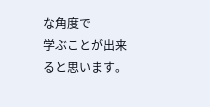な角度で
学ぶことが出来ると思います。